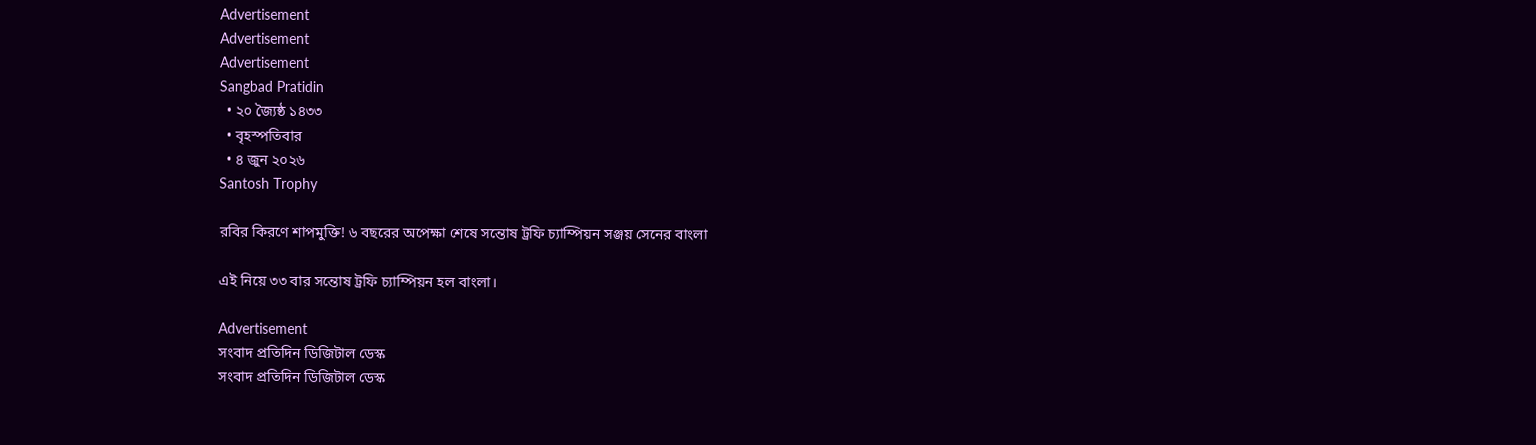Advertisement
Advertisement
Advertisement
Sangbad Pratidin
  • ২০ জ্যৈষ্ঠ ১৪৩৩
  • বৃহস্পতিবার
  • ৪ জুন ২০২৬
Santosh Trophy

রবির কিরণে শাপমুক্তি! ৬ বছরের অপেক্ষা শেষে সন্তোষ ট্রফি চ্যাম্পিয়ন সঞ্জয় সেনের বাংলা

এই নিয়ে ৩৩ বার সন্তোষ ট্রফি চ্যাম্পিয়ন হল বাংলা।

Advertisement
সংবাদ প্রতিদিন ডিজিটাল ডেস্ক
সংবাদ প্রতিদিন ডিজিটাল ডেস্ক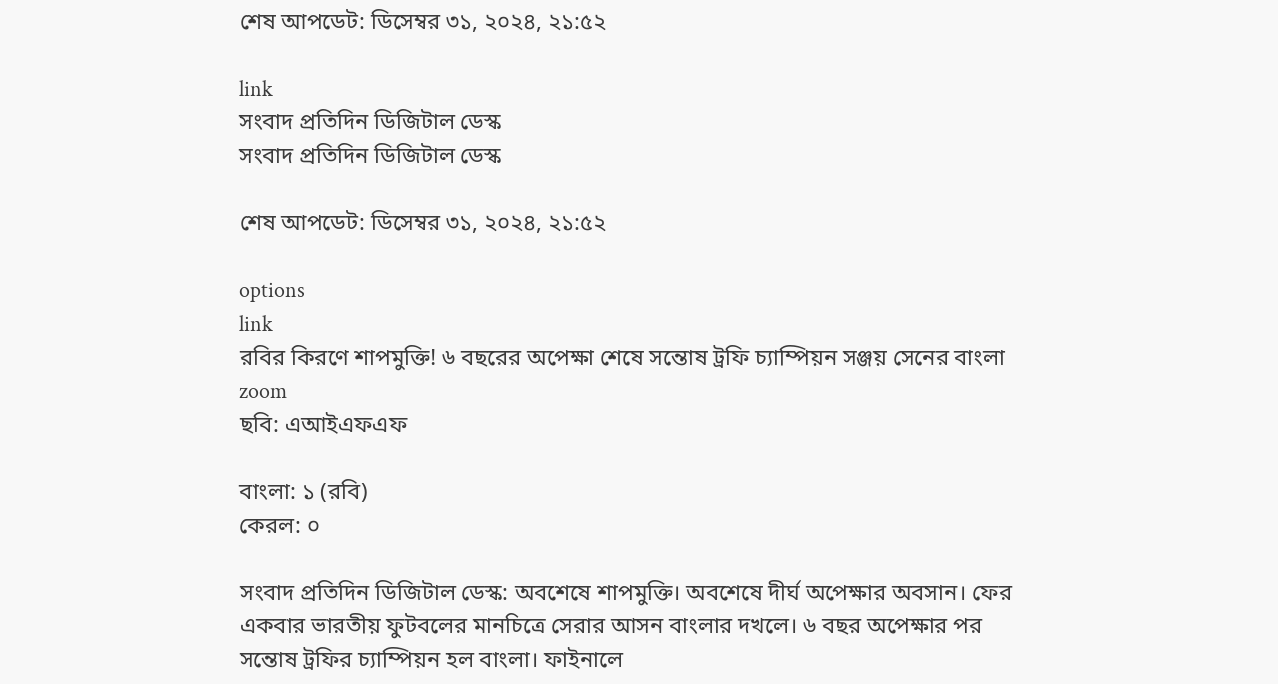শেষ আপডেট: ডিসেম্বর ৩১, ২০২৪, ২১:৫২

link
সংবাদ প্রতিদিন ডিজিটাল ডেস্ক
সংবাদ প্রতিদিন ডিজিটাল ডেস্ক

শেষ আপডেট: ডিসেম্বর ৩১, ২০২৪, ২১:৫২

options
link
রবির কিরণে শাপমুক্তি! ৬ বছরের অপেক্ষা শেষে সন্তোষ ট্রফি চ্যাম্পিয়ন সঞ্জয় সেনের বাংলা zoom
ছবি: এআইএফএফ

বাংলা: ১ (রবি)
কেরল: ০

সংবাদ প্রতিদিন ডিজিটাল ডেস্ক: অবশেষে শাপমুক্তি। অবশেষে দীর্ঘ অপেক্ষার অবসান। ফের একবার ভারতীয় ফুটবলের মানচিত্রে সেরার আসন বাংলার দখলে। ৬ বছর অপেক্ষার পর সন্তোষ ট্রফির চ্যাম্পিয়ন হল বাংলা। ফাইনালে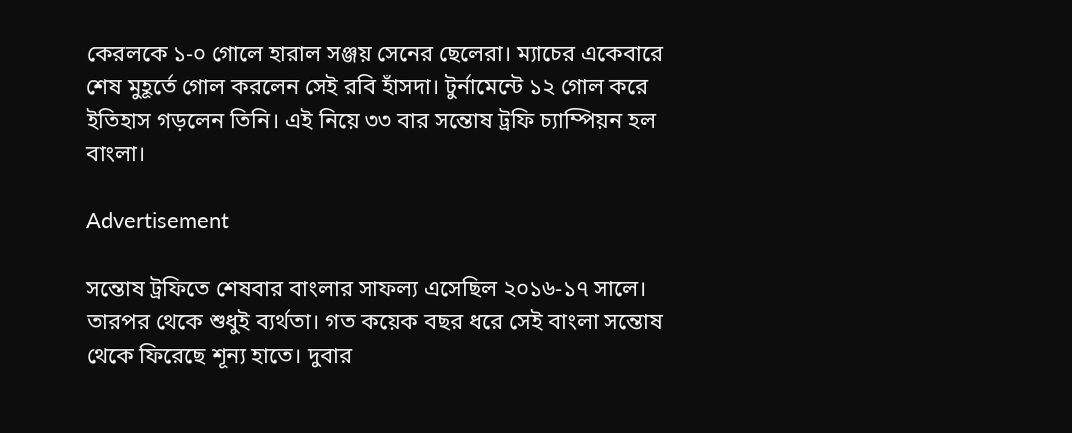কেরলকে ১-০ গোলে হারাল সঞ্জয় সেনের ছেলেরা। ম্যাচের একেবারে শেষ মুহূর্তে গোল করলেন সেই রবি হাঁসদা। টুর্নামেন্টে ১২ গোল করে ইতিহাস গড়লেন তিনি। এই নিয়ে ৩৩ বার সন্তোষ ট্রফি চ্যাম্পিয়ন হল বাংলা।

Advertisement

সন্তোষ ট্রফিতে শেষবার বাংলার সাফল্য এসেছিল ২০১৬-১৭ সালে। তারপর থেকে শুধুই ব্যর্থতা। গত কয়েক বছর ধরে সেই বাংলা সন্তোষ থেকে ফিরেছে শূন্য হাতে। দুবার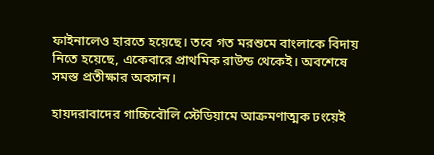ফাইনালেও হারতে হয়েছে। তবে গত মরশুমে বাংলাকে বিদায় নিতে হয়েছে, একেবারে প্রাথমিক রাউন্ড থেকেই। অবশেষে সমস্ত প্রতীক্ষার অবসান।

হায়দরাবাদের গাচ্চিবৌলি স্টেডিয়ামে আক্রমণাত্মক ঢংয়েই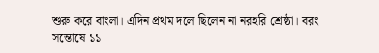শুরু করে বাংলা। এদিন প্রথম দলে ছিলেন না নরহরি শ্রেষ্ঠা। বরং সন্তোষে ১১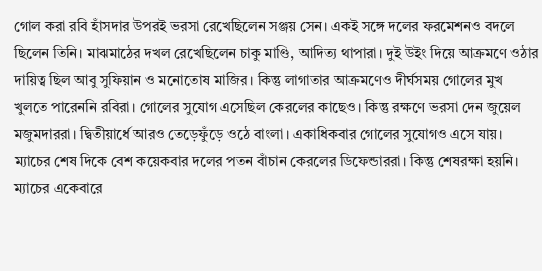গোল করা রবি হাঁসদার উপরই ভরসা রেখেছিলেন সঞ্জয় সেন। একই সঙ্গে দলের ফরমেশনও বদলে ছিলেন তিনি। মাঝমাঠের দখল রেখেছিলেন চাকু মাণ্ডি, আদিত্য থাপারা। দুই উইং দিয়ে আক্রমণে ওঠার দায়িত্ব ছিল আবু সুফিয়ান ও মনোতোষ মাজির। কিন্তু লাগাতার আক্রমণেও দীর্ঘসময় গোলের মুখ খুলতে পারেননি রবিরা। গোলের সুযোগ এসেছিল কেরলের কাছেও। কিন্তু রক্ষণে ভরসা দেন জুয়েল মজুমদাররা। দ্বিতীয়ার্ধে আরও তেড়েফুঁড়ে ওঠে বাংলা। একাধিকবার গোলের সুযোগও এসে যায়। ম্যাচের শেষ দিকে বেশ কয়েকবার দলের পতন বাঁচান কেরলের ডিফেন্ডাররা। কিন্তু শেষরক্ষা হয়নি। ম্যাচের একেবারে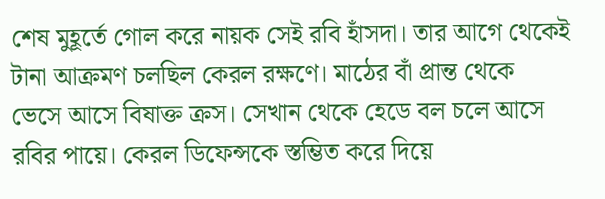শেষ মুহূর্তে গোল করে নায়ক সেই রবি হাঁসদা। তার আগে থেকেই টানা আক্রমণ চলছিল কেরল রক্ষণে। মাঠের বাঁ প্রান্ত থেকে ভেসে আসে বিষাক্ত ক্রস। সেখান থেকে হেডে বল চলে আসে রবির পায়ে। কেরল ডিফেন্সকে স্তম্ভিত করে দিয়ে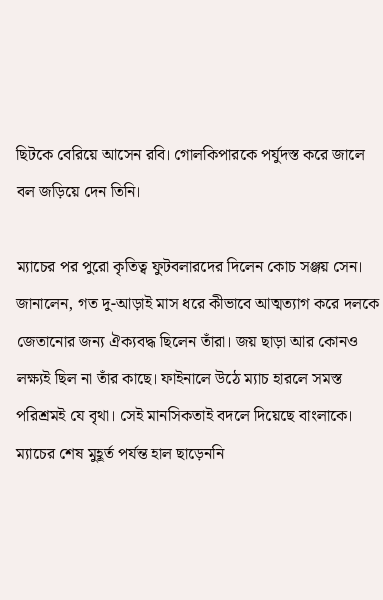ছিটকে বেরিয়ে আসেন রবি। গোলকিপারকে পর্যুদস্ত করে জালে বল জড়িয়ে দেন তিনি।

ম্যাচের পর পুরো কৃতিত্ব ফুটবলারদের দিলেন কোচ সঞ্জয় সেন। জানালেন, গত দু-আড়াই মাস ধরে কীভাবে আত্মত্যাগ করে দলকে জেতানোর জন্য ঐক্যবদ্ধ ছিলেন তাঁরা। জয় ছাড়া আর কোনও লক্ষ্যই ছিল না তাঁর কাছে। ফাইনালে উঠে ম্যাচ হারলে সমস্ত পরিশ্রমই যে বৃথা। সেই মানসিকতাই বদলে দিয়েছে বাংলাকে। ম্যাচের শেষ মুহূর্ত পর্যন্ত হাল ছাড়েননি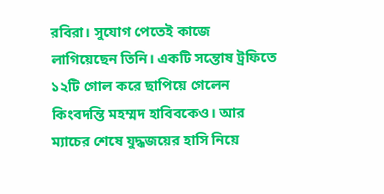রবিরা। সুযোগ পেতেই কাজে লাগিয়েছেন তিনি। একটি সন্তোষ ট্রফিতে ১২টি গোল করে ছাপিয়ে গেলেন কিংবদন্তি মহম্মদ হাবিবকেও। আর ম্যাচের শেষে যুদ্ধজয়ের হাসি নিয়ে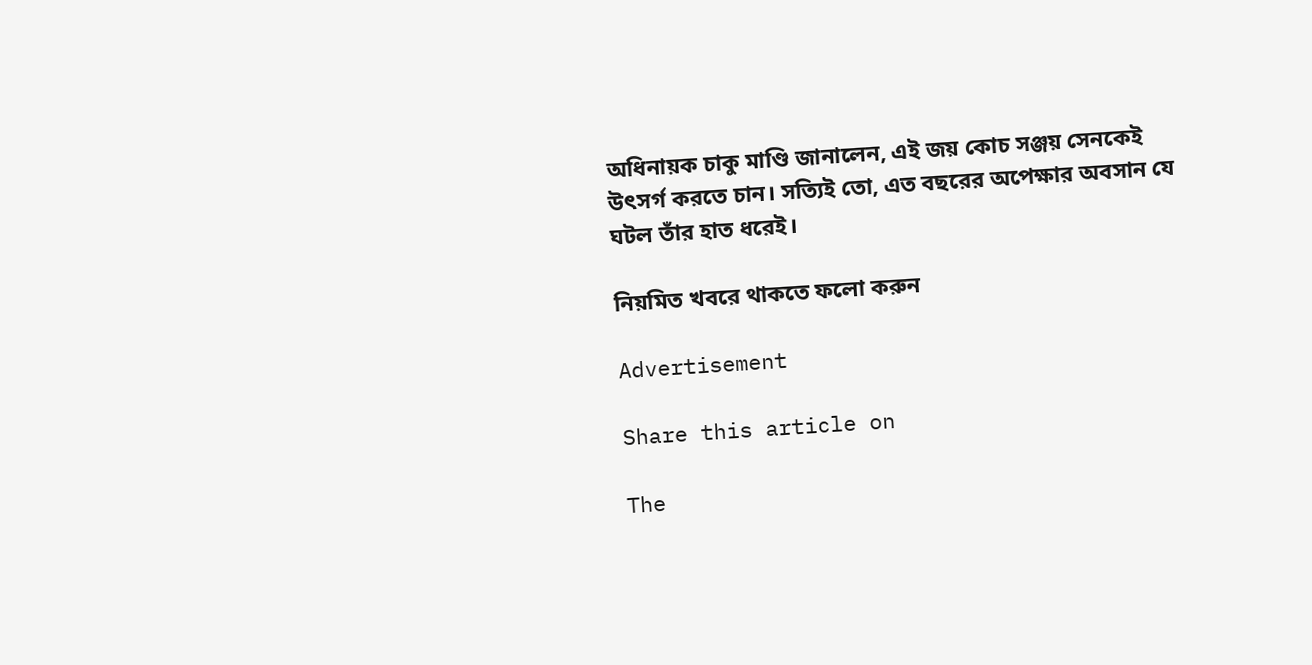অধিনায়ক চাকু মাণ্ডি জানালেন, এই জয় কোচ সঞ্জয় সেনকেই উৎসর্গ করতে চান। সত্যিই তো, এত বছরের অপেক্ষার অবসান যে ঘটল তাঁর হাত ধরেই।

নিয়মিত খবরে থাকতে ফলো করুন

Advertisement

Share this article on

The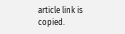article link is copied.